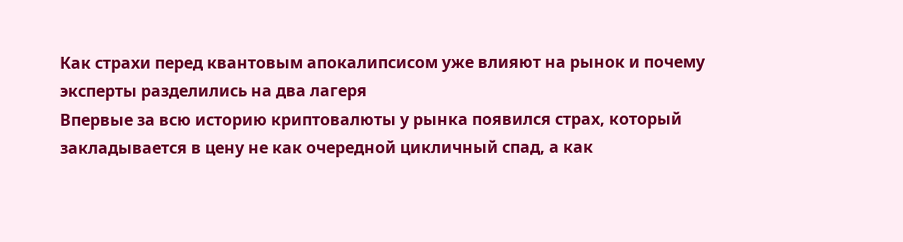Как страхи перед квантовым апокалипсисом уже влияют на рынок и почему эксперты разделились на два лагеря
Впервые за всю историю криптовалюты у рынка появился страх, который закладывается в цену не как очередной цикличный спад, а как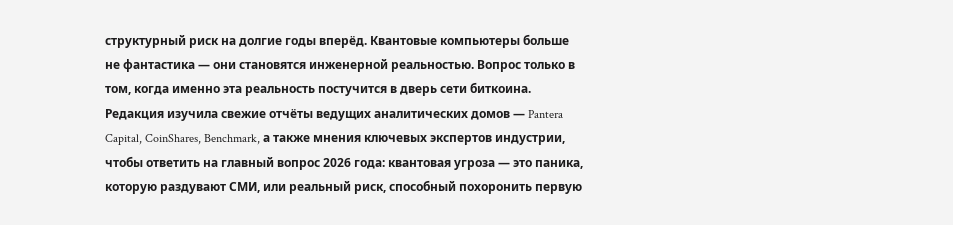структурный риск на долгие годы вперёд. Квантовые компьютеры больше не фантастика — они становятся инженерной реальностью. Вопрос только в том, когда именно эта реальность постучится в дверь сети биткоина.
Редакция изучила свежие отчёты ведущих аналитических домов — Pantera Capital, CoinShares, Benchmark, а также мнения ключевых экспертов индустрии, чтобы ответить на главный вопрос 2026 года: квантовая угроза — это паника, которую раздувают СМИ, или реальный риск, способный похоронить первую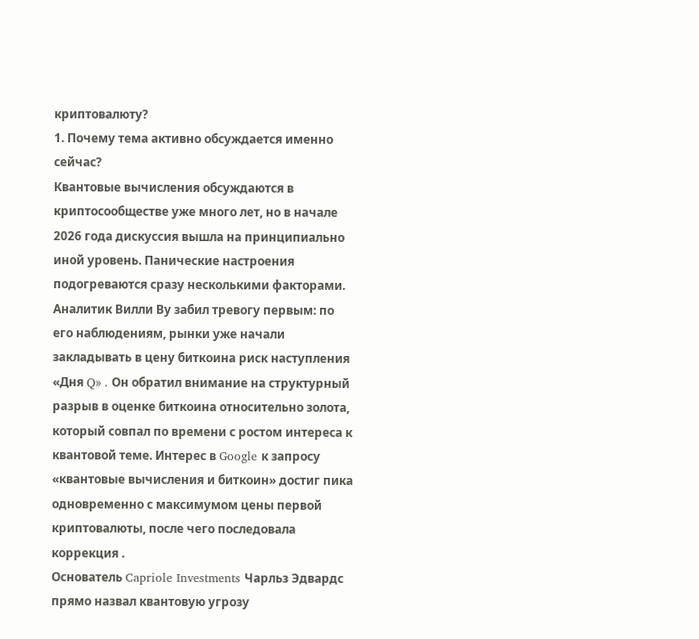криптовалюту?
1. Почему тема активно обсуждается именно сейчас?
Квантовые вычисления обсуждаются в криптосообществе уже много лет, но в начале 2026 года дискуссия вышла на принципиально иной уровень. Панические настроения подогреваются сразу несколькими факторами.
Аналитик Вилли Ву забил тревогу первым: по его наблюдениям, рынки уже начали закладывать в цену биткоина риск наступления «Дня Q» . Он обратил внимание на структурный разрыв в оценке биткоина относительно золота, который совпал по времени с ростом интереса к квантовой теме. Интерес в Google к запросу «квантовые вычисления и биткоин» достиг пика одновременно с максимумом цены первой криптовалюты, после чего последовала коррекция .
Основатель Capriole Investments Чарльз Эдвардс прямо назвал квантовую угрозу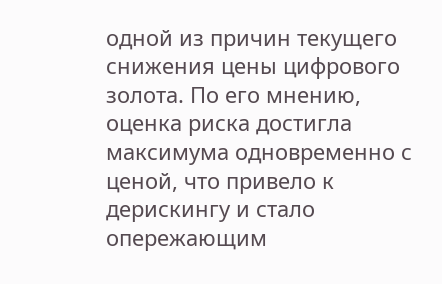одной из причин текущего снижения цены цифрового золота. По его мнению, оценка риска достигла максимума одновременно с ценой, что привело к дерискингу и стало опережающим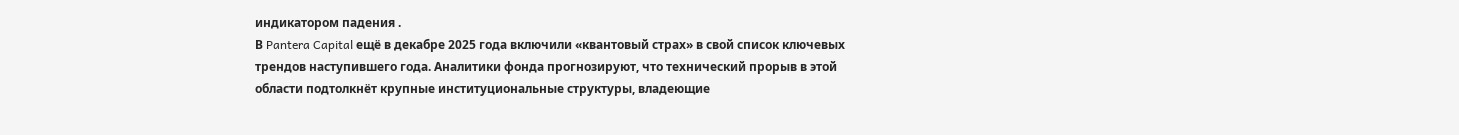индикатором падения .
В Pantera Capital ещё в декабре 2025 года включили «квантовый страх» в свой список ключевых трендов наступившего года. Аналитики фонда прогнозируют, что технический прорыв в этой области подтолкнёт крупные институциональные структуры, владеющие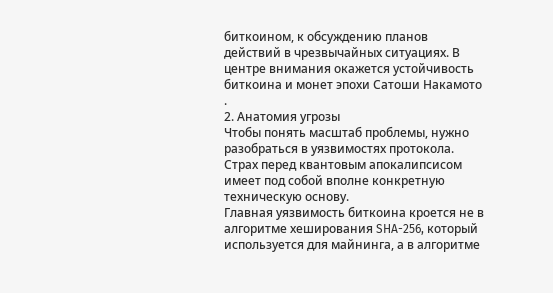биткоином, к обсуждению планов действий в чрезвычайных ситуациях. В центре внимания окажется устойчивость биткоина и монет эпохи Сатоши Накамото .
2. Анатомия угрозы
Чтобы понять масштаб проблемы, нужно разобраться в уязвимостях протокола. Страх перед квантовым апокалипсисом имеет под собой вполне конкретную техническую основу.
Главная уязвимость биткоина кроется не в алгоритме хеширования SHA-256, который используется для майнинга, а в алгоритме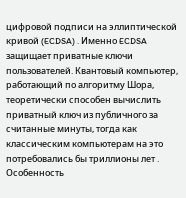цифровой подписи на эллиптической кривой (ECDSA) . Именно ECDSA защищает приватные ключи пользователей. Квантовый компьютер, работающий по алгоритму Шора, теоретически способен вычислить приватный ключ из публичного за считанные минуты, тогда как классическим компьютерам на это потребовались бы триллионы лет .
Особенность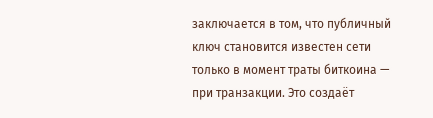заключается в том, что публичный ключ становится известен сети только в момент траты биткоина — при транзакции. Это создаёт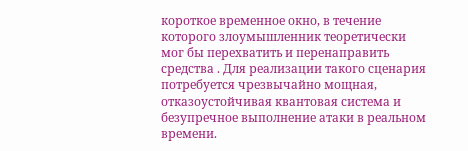короткое временное окно, в течение которого злоумышленник теоретически мог бы перехватить и перенаправить средства . Для реализации такого сценария потребуется чрезвычайно мощная, отказоустойчивая квантовая система и безупречное выполнение атаки в реальном времени.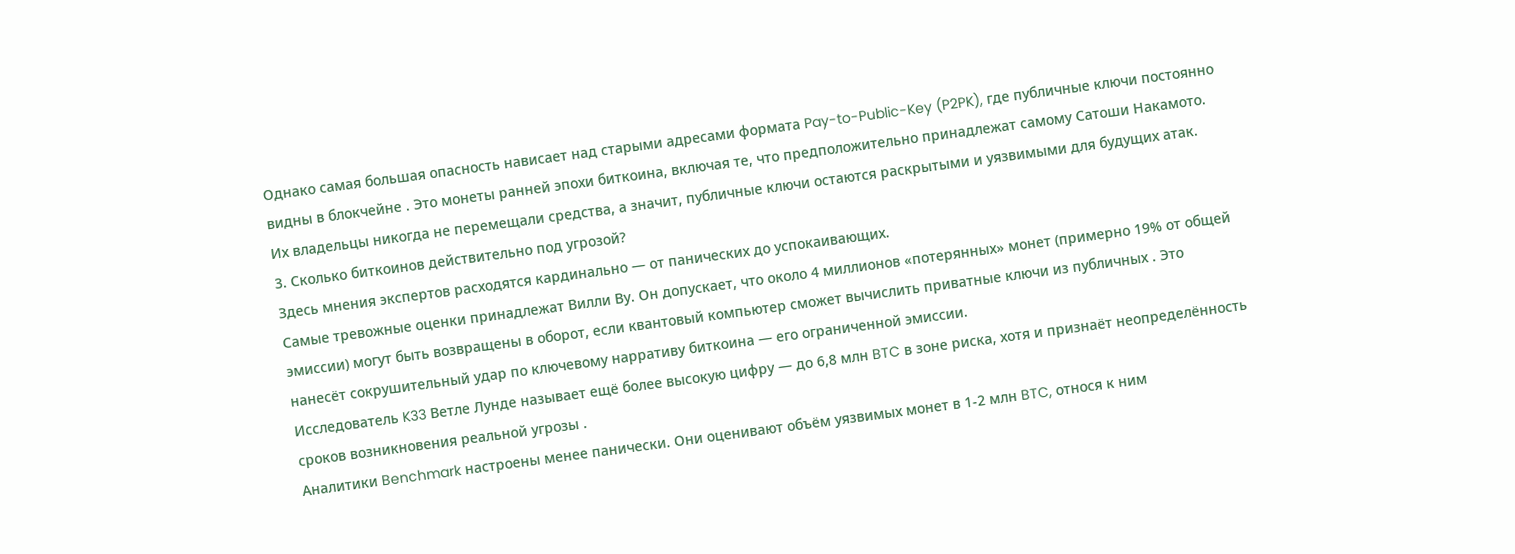Однако самая большая опасность нависает над старыми адресами формата Pay-to-Public-Key (P2PK), где публичные ключи постоянно видны в блокчейне . Это монеты ранней эпохи биткоина, включая те, что предположительно принадлежат самому Сатоши Накамото. Их владельцы никогда не перемещали средства, а значит, публичные ключи остаются раскрытыми и уязвимыми для будущих атак.
3. Сколько биткоинов действительно под угрозой?
Здесь мнения экспертов расходятся кардинально — от панических до успокаивающих.
Самые тревожные оценки принадлежат Вилли Ву. Он допускает, что около 4 миллионов «потерянных» монет (примерно 19% от общей эмиссии) могут быть возвращены в оборот, если квантовый компьютер сможет вычислить приватные ключи из публичных . Это нанесёт сокрушительный удар по ключевому нарративу биткоина — его ограниченной эмиссии.
Исследователь K33 Ветле Лунде называет ещё более высокую цифру — до 6,8 млн BTC в зоне риска, хотя и признаёт неопределённость сроков возникновения реальной угрозы .
Аналитики Benchmark настроены менее панически. Они оценивают объём уязвимых монет в 1-2 млн BTC, относя к ним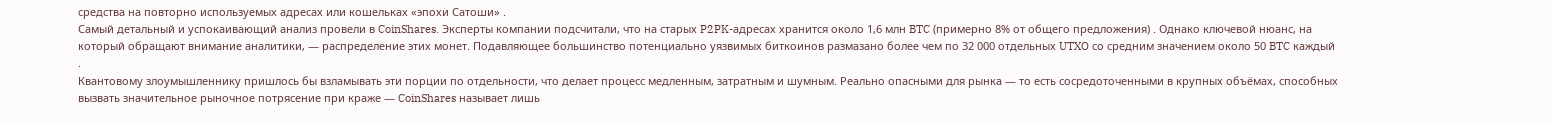средства на повторно используемых адресах или кошельках «эпохи Сатоши» .
Самый детальный и успокаивающий анализ провели в CoinShares. Эксперты компании подсчитали, что на старых P2PK-адресах хранится около 1,6 млн BTC (примерно 8% от общего предложения) . Однако ключевой нюанс, на который обращают внимание аналитики, — распределение этих монет. Подавляющее большинство потенциально уязвимых биткоинов размазано более чем по 32 000 отдельных UTXO со средним значением около 50 BTC каждый .
Квантовому злоумышленнику пришлось бы взламывать эти порции по отдельности, что делает процесс медленным, затратным и шумным. Реально опасными для рынка — то есть сосредоточенными в крупных объёмах, способных вызвать значительное рыночное потрясение при краже — CoinShares называет лишь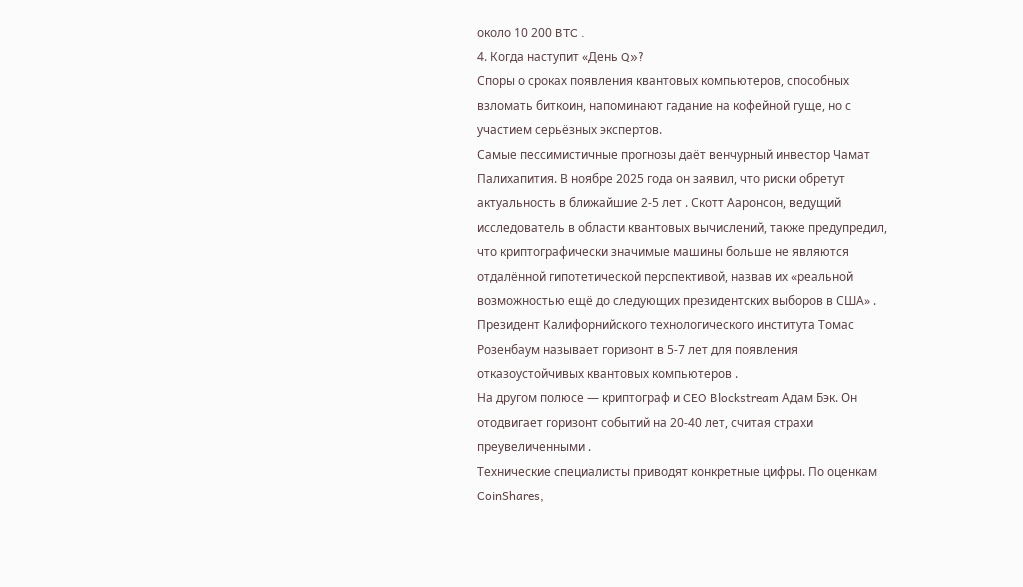около 10 200 BTC .
4. Когда наступит «День Q»?
Споры о сроках появления квантовых компьютеров, способных взломать биткоин, напоминают гадание на кофейной гуще, но с участием серьёзных экспертов.
Самые пессимистичные прогнозы даёт венчурный инвестор Чамат Палихапития. В ноябре 2025 года он заявил, что риски обретут актуальность в ближайшие 2-5 лет . Скотт Ааронсон, ведущий исследователь в области квантовых вычислений, также предупредил, что криптографически значимые машины больше не являются отдалённой гипотетической перспективой, назвав их «реальной возможностью ещё до следующих президентских выборов в США» . Президент Калифорнийского технологического института Томас Розенбаум называет горизонт в 5-7 лет для появления отказоустойчивых квантовых компьютеров .
На другом полюсе — криптограф и CEO Blockstream Адам Бэк. Он отодвигает горизонт событий на 20-40 лет, считая страхи преувеличенными .
Технические специалисты приводят конкретные цифры. По оценкам CoinShares,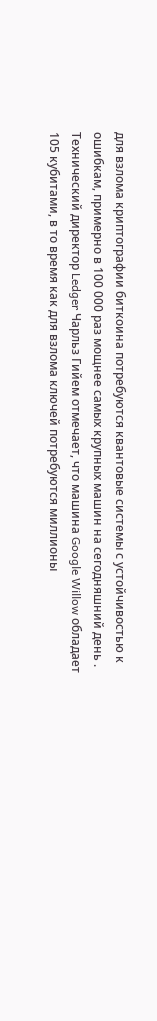для взлома криптографии биткоина потребуются квантовые системы с устойчивостью к ошибкам, примерно в 100 000 раз мощнее самых крупных машин на сегодняшний день . Технический директор Ledger Чарльз Гийем отмечает, что машина Google Willow обладает 105 кубитами, в то время как для взлома ключей потребуются миллионы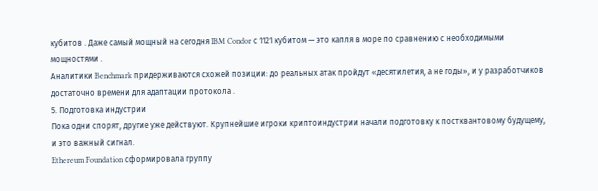кубитов . Даже самый мощный на сегодня IBM Condor с 1121 кубитом — это капля в море по сравнению с необходимыми мощностями .
Аналитики Benchmark придерживаются схожей позиции: до реальных атак пройдут «десятилетия, а не годы», и у разработчиков достаточно времени для адаптации протокола .
5. Подготовка индустрии
Пока одни спорят, другие уже действуют. Крупнейшие игроки криптоиндустрии начали подготовку к постквантовому будущему, и это важный сигнал.
Ethereum Foundation сформировала группу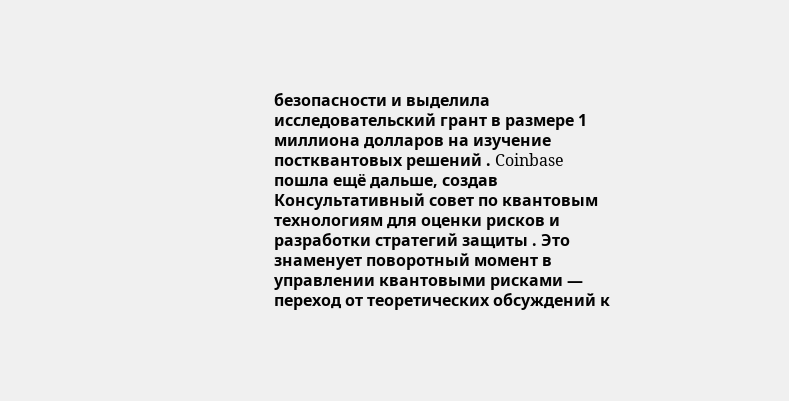безопасности и выделила исследовательский грант в размере 1 миллиона долларов на изучение постквантовых решений . Coinbase пошла ещё дальше, создав Консультативный совет по квантовым технологиям для оценки рисков и разработки стратегий защиты . Это знаменует поворотный момент в управлении квантовыми рисками — переход от теоретических обсуждений к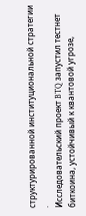структурированной институциональной стратегии .
Исследовательский проект BTQ запустил тестнет биткоина, устойчивый к квантовой угрозе,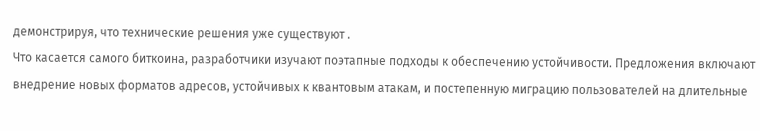демонстрируя, что технические решения уже существуют .
Что касается самого биткоина, разработчики изучают поэтапные подходы к обеспечению устойчивости. Предложения включают внедрение новых форматов адресов, устойчивых к квантовым атакам, и постепенную миграцию пользователей на длительные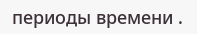периоды времени .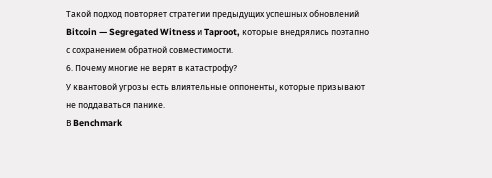Такой подход повторяет стратегии предыдущих успешных обновлений Bitcoin — Segregated Witness и Taproot, которые внедрялись поэтапно с сохранением обратной совместимости.
6. Почему многие не верят в катастрофу?
У квантовой угрозы есть влиятельные оппоненты, которые призывают не поддаваться панике.
В Benchmark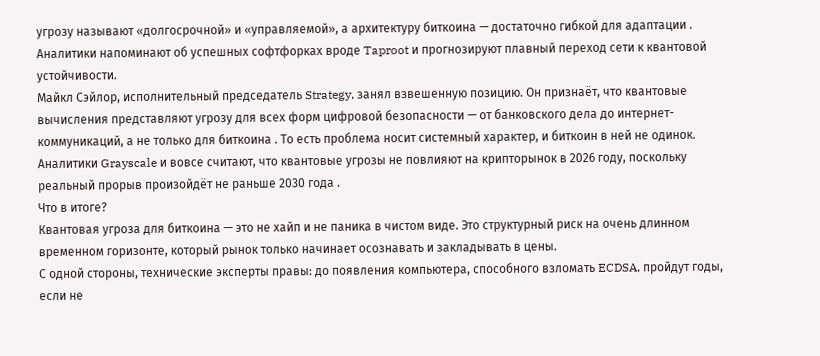угрозу называют «долгосрочной» и «управляемой», а архитектуру биткоина — достаточно гибкой для адаптации . Аналитики напоминают об успешных софтфорках вроде Taproot и прогнозируют плавный переход сети к квантовой устойчивости.
Майкл Сэйлор, исполнительный председатель Strategy, занял взвешенную позицию. Он признаёт, что квантовые вычисления представляют угрозу для всех форм цифровой безопасности — от банковского дела до интернет-коммуникаций, а не только для биткоина . То есть проблема носит системный характер, и биткоин в ней не одинок.
Аналитики Grayscale и вовсе считают, что квантовые угрозы не повлияют на крипторынок в 2026 году, поскольку реальный прорыв произойдёт не раньше 2030 года .
Что в итоге?
Квантовая угроза для биткоина — это не хайп и не паника в чистом виде. Это структурный риск на очень длинном временном горизонте, который рынок только начинает осознавать и закладывать в цены.
С одной стороны, технические эксперты правы: до появления компьютера, способного взломать ECDSA, пройдут годы, если не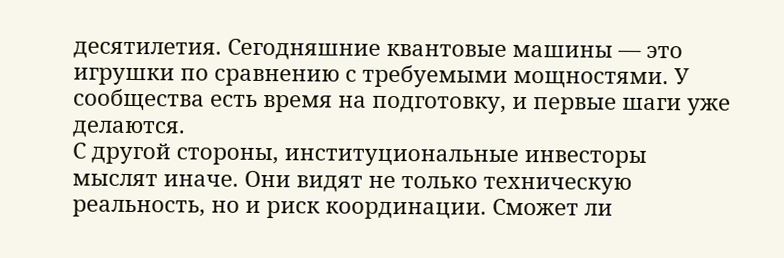десятилетия. Сегодняшние квантовые машины — это игрушки по сравнению с требуемыми мощностями. У сообщества есть время на подготовку, и первые шаги уже делаются.
С другой стороны, институциональные инвесторы мыслят иначе. Они видят не только техническую реальность, но и риск координации. Сможет ли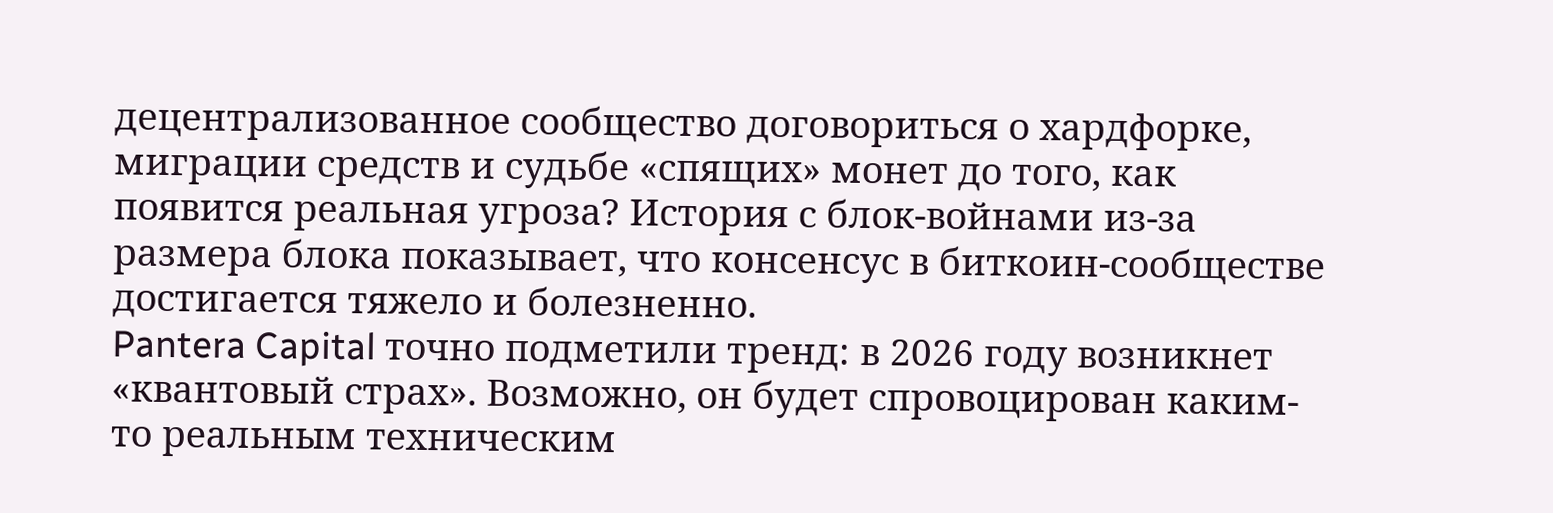децентрализованное сообщество договориться о хардфорке, миграции средств и судьбе «спящих» монет до того, как появится реальная угроза? История с блок-войнами из-за размера блока показывает, что консенсус в биткоин-сообществе достигается тяжело и болезненно.
Pantera Capital точно подметили тренд: в 2026 году возникнет «квантовый страх». Возможно, он будет спровоцирован каким-то реальным техническим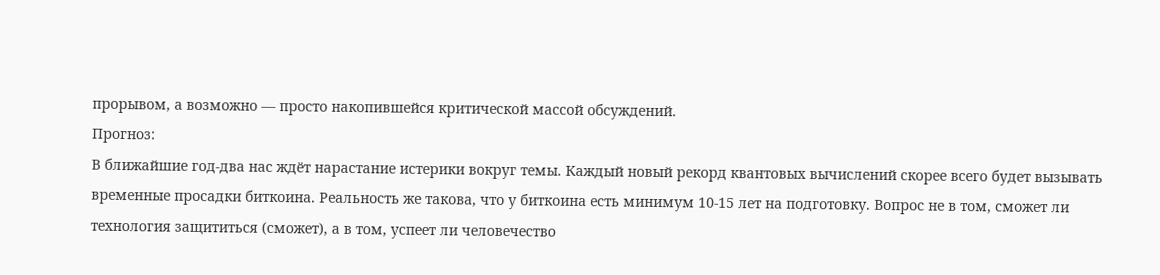прорывом, а возможно — просто накопившейся критической массой обсуждений.
Прогноз:
В ближайшие год-два нас ждёт нарастание истерики вокруг темы. Каждый новый рекорд квантовых вычислений скорее всего будет вызывать временные просадки биткоина. Реальность же такова, что у биткоина есть минимум 10-15 лет на подготовку. Вопрос не в том, сможет ли технология защититься (сможет), а в том, успеет ли человечество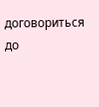договориться до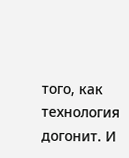того, как технология догонит. И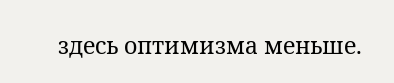здесь оптимизма меньше.